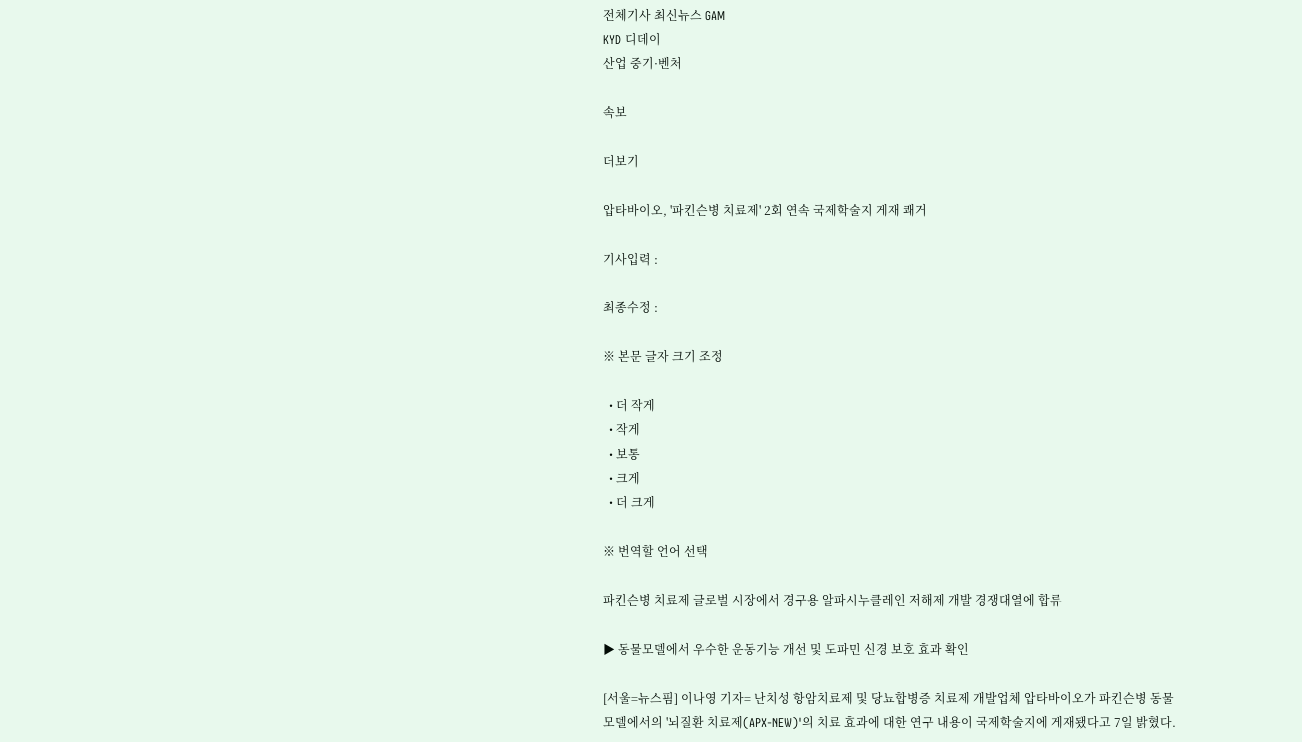전체기사 최신뉴스 GAM
KYD 디데이
산업 중기·벤처

속보

더보기

압타바이오, '파킨슨병 치료제' 2회 연속 국제학술지 게재 쾌거

기사입력 :

최종수정 :

※ 본문 글자 크기 조정

  • 더 작게
  • 작게
  • 보통
  • 크게
  • 더 크게

※ 번역할 언어 선택

파킨슨병 치료제 글로벌 시장에서 경구용 알파시누클레인 저해제 개발 경쟁대열에 합류

▶ 동물모델에서 우수한 운동기능 개선 및 도파민 신경 보호 효과 확인

[서울=뉴스핌] 이나영 기자= 난치성 항암치료제 및 당뇨합병증 치료제 개발업체 압타바이오가 파킨슨병 동물모델에서의 '뇌질환 치료제(APX-NEW)'의 치료 효과에 대한 연구 내용이 국제학술지에 게재됐다고 7일 밝혔다.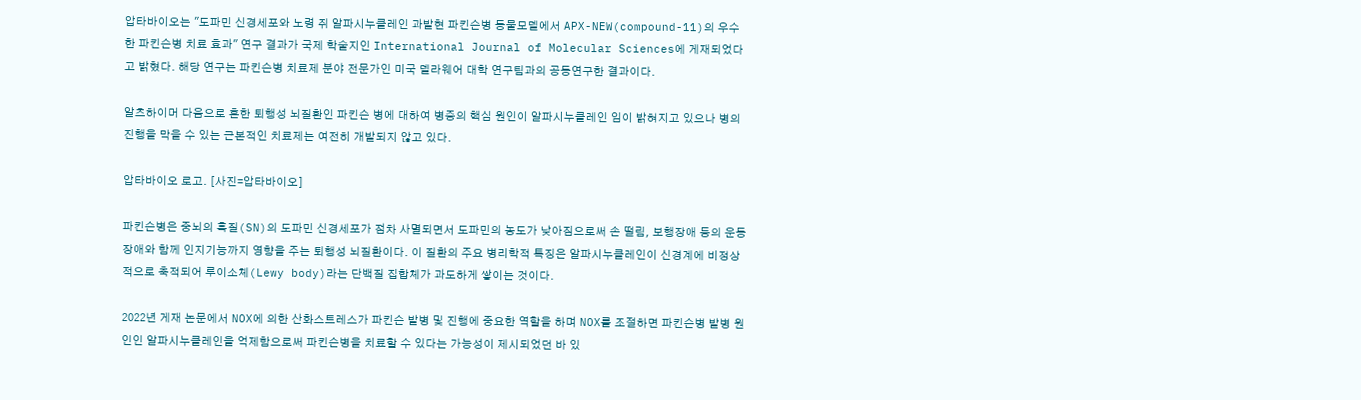압타바이오는 "도파민 신경세포와 노령 쥐 알파시누클레인 과발현 파킨슨병 동물모델에서 APX-NEW(compound-11)의 우수한 파킨슨병 치료 효과" 연구 결과가 국제 학술지인 International Journal of Molecular Sciences에 게재되었다고 밝혔다. 해당 연구는 파킨슨병 치료제 분야 전문가인 미국 델라웨어 대학 연구팀과의 공동연구한 결과이다.

알츠하이머 다음으로 흔한 퇴행성 뇌질환인 파킨슨 병에 대하여 병증의 핵심 원인이 알파시누클레인 임이 밝혀지고 있으나 병의 진행을 막을 수 있는 근본적인 치료제는 여전히 개발되지 않고 있다.

압타바이오 로고. [사진=압타바이오]

파킨슨병은 중뇌의 흑질(SN)의 도파민 신경세포가 점차 사멸되면서 도파민의 농도가 낮아짐으로써 손 떨림, 보행장애 등의 운동장애와 함께 인지기능까지 영향을 주는 퇴행성 뇌질환이다. 이 질환의 주요 병리학적 특징은 알파시누클레인이 신경계에 비정상적으로 축적되어 루이소체(Lewy body)라는 단백질 집합체가 과도하게 쌓이는 것이다.

2022년 게재 논문에서 NOX에 의한 산화스트레스가 파킨슨 발병 및 진행에 중요한 역할을 하며 NOX를 조절하면 파킨슨병 발병 원인인 알파시누클레인을 억제함으로써 파킨슨병을 치료할 수 있다는 가능성이 제시되었던 바 있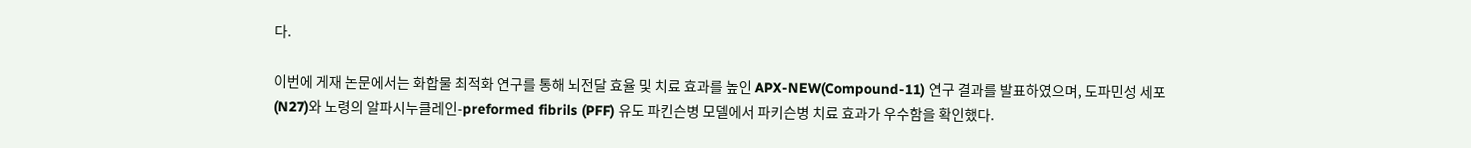다.

이번에 게재 논문에서는 화합물 최적화 연구를 통해 뇌전달 효율 및 치료 효과를 높인 APX-NEW(Compound-11) 연구 결과를 발표하였으며, 도파민성 세포(N27)와 노령의 알파시누클레인-preformed fibrils (PFF) 유도 파킨슨병 모델에서 파키슨병 치료 효과가 우수함을 확인했다.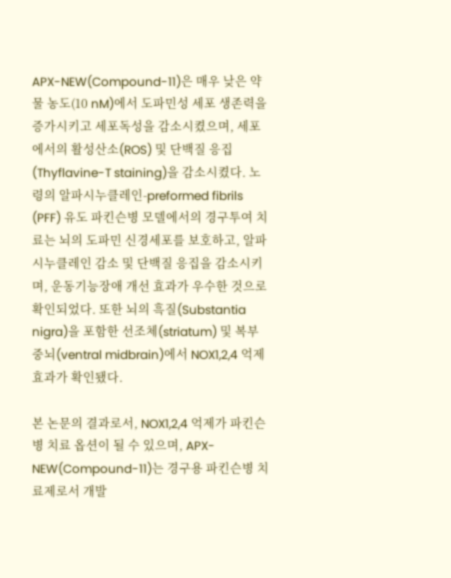APX-NEW(Compound-11)은 매우 낮은 약물 농도(10 nM)에서 도파민성 세포 생존력을 증가시키고 세포독성을 감소시켰으며, 세포에서의 활성산소(ROS) 및 단백질 응집(Thyflavine-T staining)을 감소시켰다. 노령의 알파시누클레인-preformed fibrils (PFF) 유도 파킨슨병 모델에서의 경구투여 치료는 뇌의 도파민 신경세포를 보호하고, 알파시누클레인 감소 및 단백질 응집을 감소시키며, 운동기능장애 개선 효과가 우수한 것으로 확인되었다. 또한 뇌의 흑질(Substantia nigra)을 포함한 선조체(striatum) 및 복부 중뇌(ventral midbrain)에서 NOX1,2,4 억제 효과가 확인됐다.

본 논문의 결과로서, NOX1,2,4 억제가 파킨슨병 치료 옵션이 될 수 있으며, APX-NEW(Compound-11)는 경구용 파킨슨병 치료제로서 개발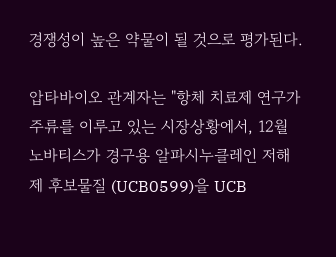경쟁성이 높은 약물이 될 것으로 평가된다.

압타바이오 관계자는 "항체 치료제 연구가 주류를 이루고 있는 시장상황에서, 12월 노바티스가 경구용 알파시누클레인 저해제 후보물질 (UCB0599)을 UCB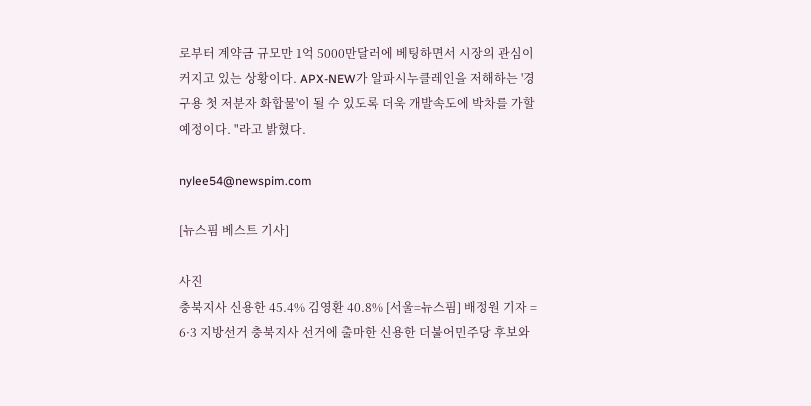로부터 계약금 규모만 1억 5000만달러에 베팅하면서 시장의 관심이 커지고 있는 상황이다. APX-NEW가 알파시누클레인을 저해하는 '경구용 첫 저분자 화합물'이 될 수 있도록 더욱 개발속도에 박차를 가할 예정이다. "라고 밝혔다.

nylee54@newspim.com

[뉴스핌 베스트 기사]

사진
충북지사 신용한 45.4% 김영환 40.8% [서울=뉴스핌] 배정원 기자 = 6·3 지방선거 충북지사 선거에 출마한 신용한 더불어민주당 후보와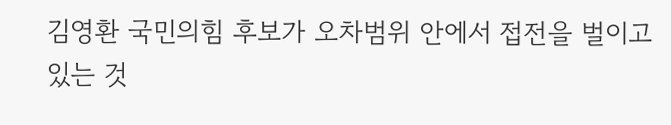김영환 국민의힘 후보가 오차범위 안에서 접전을 벌이고 있는 것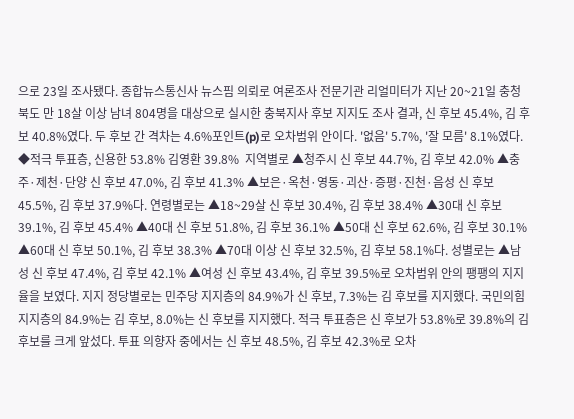으로 23일 조사됐다. 종합뉴스통신사 뉴스핌 의뢰로 여론조사 전문기관 리얼미터가 지난 20~21일 충청북도 만 18살 이상 남녀 804명을 대상으로 실시한 충북지사 후보 지지도 조사 결과, 신 후보 45.4%, 김 후보 40.8%였다. 두 후보 간 격차는 4.6%포인트(p)로 오차범위 안이다. '없음' 5.7%, '잘 모름' 8.1%였다. ◆적극 투표층, 신용한 53.8% 김영환 39.8%  지역별로 ▲청주시 신 후보 44.7%, 김 후보 42.0% ▲충주·제천·단양 신 후보 47.0%, 김 후보 41.3% ▲보은·옥천·영동·괴산·증평·진천·음성 신 후보 45.5%, 김 후보 37.9%다. 연령별로는 ▲18~29살 신 후보 30.4%, 김 후보 38.4% ▲30대 신 후보 39.1%, 김 후보 45.4% ▲40대 신 후보 51.8%, 김 후보 36.1% ▲50대 신 후보 62.6%, 김 후보 30.1% ▲60대 신 후보 50.1%, 김 후보 38.3% ▲70대 이상 신 후보 32.5%, 김 후보 58.1%다. 성별로는 ▲남성 신 후보 47.4%, 김 후보 42.1% ▲여성 신 후보 43.4%, 김 후보 39.5%로 오차범위 안의 팽팽의 지지율을 보였다. 지지 정당별로는 민주당 지지층의 84.9%가 신 후보, 7.3%는 김 후보를 지지했다. 국민의힘 지지층의 84.9%는 김 후보, 8.0%는 신 후보를 지지했다. 적극 투표층은 신 후보가 53.8%로 39.8%의 김 후보를 크게 앞섰다. 투표 의향자 중에서는 신 후보 48.5%, 김 후보 42.3%로 오차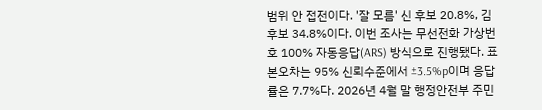범위 안 접전이다. '잘 모름' 신 후보 20.8%, 김 후보 34.8%이다. 이번 조사는 무선전화 가상번호 100% 자동응답(ARS) 방식으로 진행됐다. 표본오차는 95% 신뢰수준에서 ±3.5%p이며 응답률은 7.7%다. 2026년 4월 말 행정안전부 주민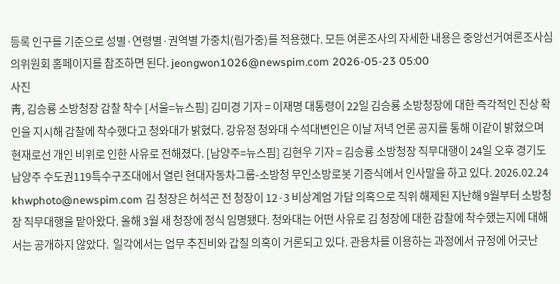등록 인구를 기준으로 성별·연령별·권역별 가중치(림가중)를 적용했다. 모든 여론조사의 자세한 내용은 중앙선거여론조사심의위원회 홈페이지를 참조하면 된다. jeongwon1026@newspim.com 2026-05-23 05:00
사진
靑, 김승룡 소방청장 감찰 착수 [서울=뉴스핌] 김미경 기자 = 이재명 대통령이 22일 김승룡 소방청장에 대한 즉각적인 진상 확인을 지시해 감찰에 착수했다고 청와대가 밝혔다. 강유정 청와대 수석대변인은 이날 저녁 언론 공지를 통해 이같이 밝혔으며 현재로선 개인 비위로 인한 사유로 전해졌다. [남양주=뉴스핌] 김현우 기자 = 김승룡 소방청장 직무대행이 24일 오후 경기도 남양주 수도권119특수구조대에서 열린 현대자동차그룹-소방청 무인소방로봇 기증식에서 인사말을 하고 있다. 2026.02.24 khwphoto@newspim.com 김 청장은 허석곤 전 청장이 12·3 비상계엄 가담 의혹으로 직위 해제된 지난해 9월부터 소방청장 직무대행을 맡아왔다. 올해 3월 새 청장에 정식 임명됐다. 청와대는 어떤 사유로 김 청장에 대한 감찰에 착수했는지에 대해서는 공개하지 않았다.  일각에서는 업무 추진비와 갑질 의혹이 거론되고 있다. 관용차를 이용하는 과정에서 규정에 어긋난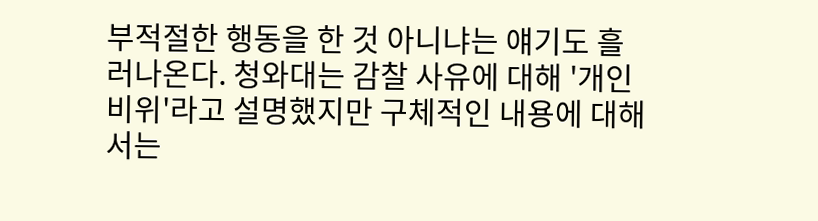부적절한 행동을 한 것 아니냐는 얘기도 흘러나온다. 청와대는 감찰 사유에 대해 '개인 비위'라고 설명했지만 구체적인 내용에 대해서는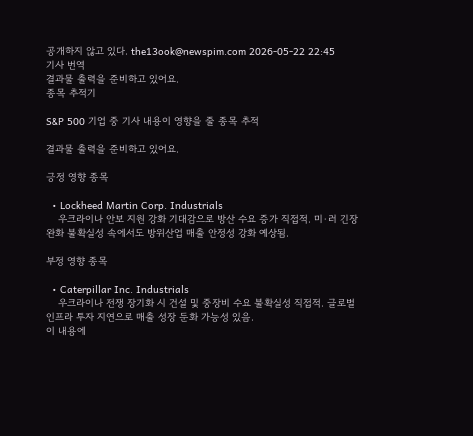공개하지 않고 있다. the13ook@newspim.com 2026-05-22 22:45
기사 번역
결과물 출력을 준비하고 있어요.
종목 추적기

S&P 500 기업 중 기사 내용이 영향을 줄 종목 추적

결과물 출력을 준비하고 있어요.

긍정 영향 종목

  • Lockheed Martin Corp. Industrials
    우크라이나 안보 지원 강화 기대감으로 방산 수요 증가 직접적. 미·러 긴장 완화 불확실성 속에서도 방위산업 매출 안정성 강화 예상됨.

부정 영향 종목

  • Caterpillar Inc. Industrials
    우크라이나 전쟁 장기화 시 건설 및 중장비 수요 불확실성 직접적. 글로벌 인프라 투자 지연으로 매출 성장 둔화 가능성 있음.
이 내용에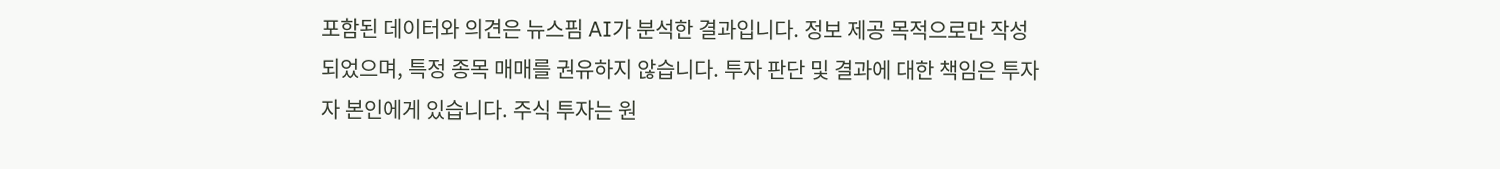포함된 데이터와 의견은 뉴스핌 AI가 분석한 결과입니다. 정보 제공 목적으로만 작성되었으며, 특정 종목 매매를 권유하지 않습니다. 투자 판단 및 결과에 대한 책임은 투자자 본인에게 있습니다. 주식 투자는 원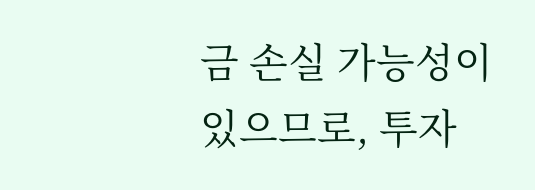금 손실 가능성이 있으므로, 투자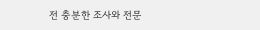전 충분한 조사와 전문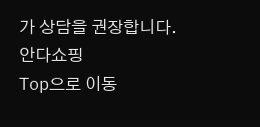가 상담을 권장합니다.
안다쇼핑
Top으로 이동